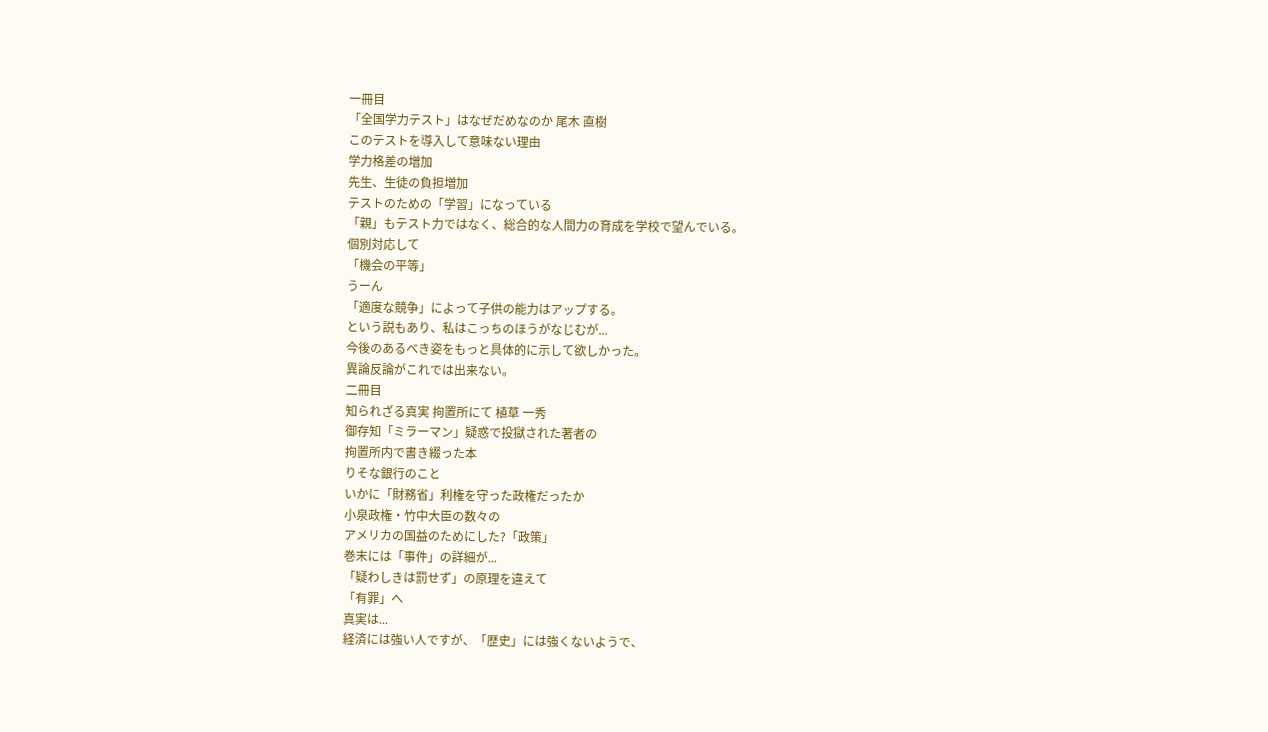一冊目
「全国学力テスト」はなぜだめなのか 尾木 直樹
このテストを導入して意味ない理由
学力格差の増加
先生、生徒の負担増加
テストのための「学習」になっている
「親」もテスト力ではなく、総合的な人間力の育成を学校で望んでいる。
個別対応して
「機会の平等」
うーん
「適度な競争」によって子供の能力はアップする。
という説もあり、私はこっちのほうがなじむが...
今後のあるべき姿をもっと具体的に示して欲しかった。
異論反論がこれでは出来ない。
二冊目
知られざる真実 拘置所にて 植草 一秀
御存知「ミラーマン」疑惑で投獄された著者の
拘置所内で書き綴った本
りそな銀行のこと
いかに「財務省」利権を守った政権だったか
小泉政権・竹中大臣の数々の
アメリカの国益のためにした?「政策」
巻末には「事件」の詳細が...
「疑わしきは罰せず」の原理を違えて
「有罪」へ
真実は...
経済には強い人ですが、「歴史」には強くないようで、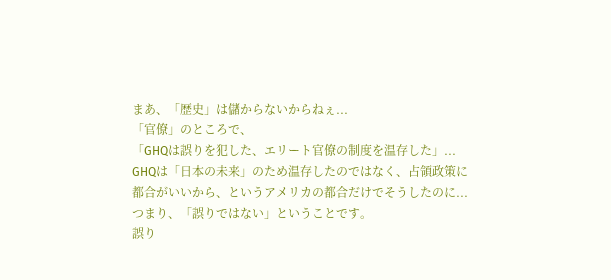まあ、「歴史」は儲からないからねぇ...
「官僚」のところで、
「GHQは誤りを犯した、エリート官僚の制度を温存した」...
GHQは「日本の未来」のため温存したのではなく、占領政策に
都合がいいから、というアメリカの都合だけでそうしたのに...
つまり、「誤りではない」ということです。
誤り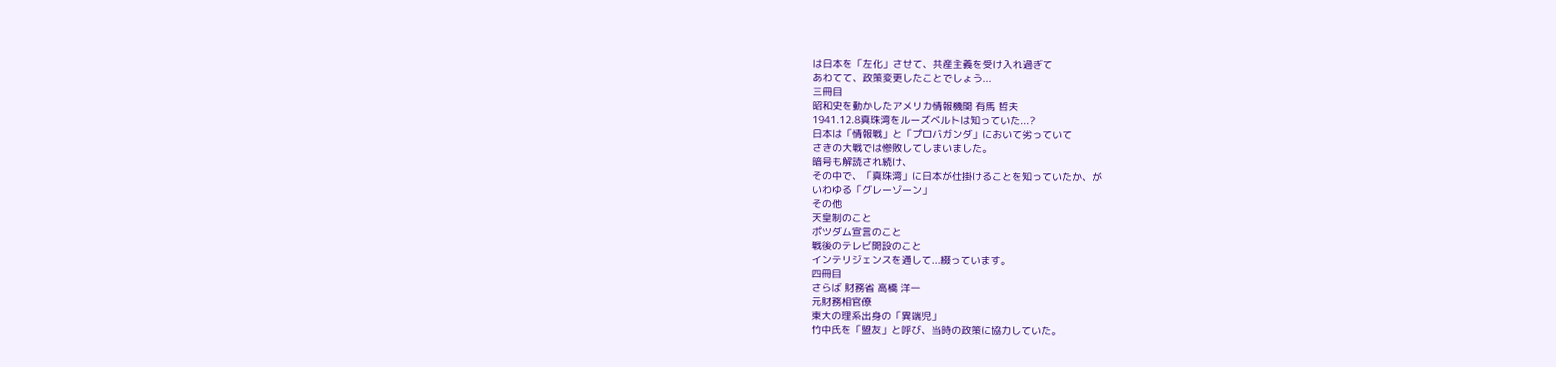は日本を「左化」させて、共産主義を受け入れ過ぎて
あわてて、政策変更したことでしょう...
三冊目
昭和史を動かしたアメリカ情報機関 有馬 哲夫
1941.12.8真珠湾をルーズベルトは知っていた...?
日本は「情報戦」と「プロバガンダ」において劣っていて
さきの大戦では惨敗してしまいました。
暗号も解読され続け、
その中で、「真珠湾」に日本が仕掛けることを知っていたか、が
いわゆる「グレーゾーン」
その他
天皇制のこと
ポツダム宣言のこと
戦後のテレビ開設のこと
インテリジェンスを通して...綴っています。
四冊目
さらば 財務省 高橋 洋一
元財務相官僚
東大の理系出身の「異端児」
竹中氏を「盟友」と呼び、当時の政策に協力していた。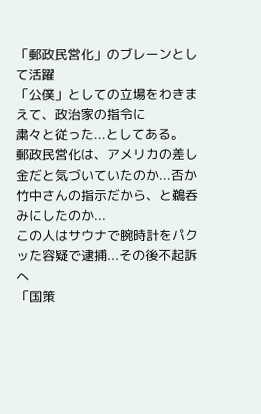「郵政民営化」のブレーンとして活躍
「公僕」としての立場をわきまえて、政治家の指令に
粛々と従った...としてある。
郵政民営化は、アメリカの差し金だと気づいていたのか...否か
竹中さんの指示だから、と鵜呑みにしたのか...
この人はサウナで腕時計をパクッた容疑で逮捕...その後不起訴へ
「国策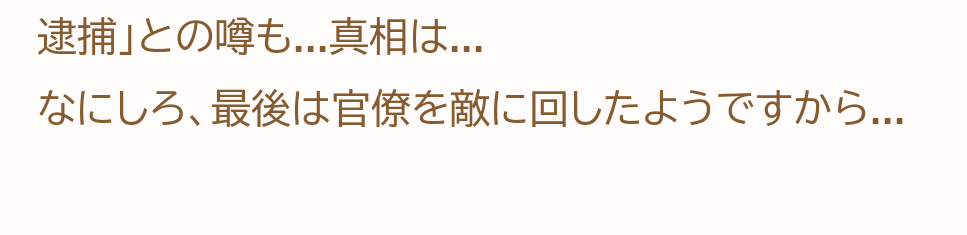逮捕」との噂も...真相は...
なにしろ、最後は官僚を敵に回したようですから...